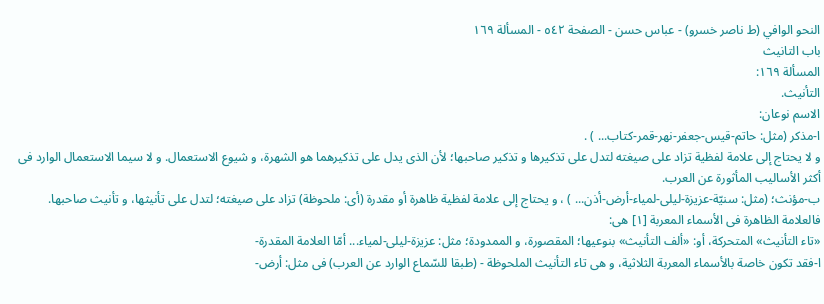النحو الوافي (ط ناصر خسرو) - عباس حسن - الصفحة ٥٤٢ - المسألة ١٦٩
باب التانيث
المسألة ١٦٩:
التأنيث.
الاسم نوعان:
ا-مذكر (مثل: حاتم-قيس-جعفر-نهر-قمر-كتاب... ) .
و لا يحتاج إلى علامة لفظية تزاد على صيغته لتدل على تذكيرها و تذكير صاحبها؛ لأن الذى يدل على تذكيرهما هو الشهرة، و شيوع الاستعمال. و لا سيما الاستعمال الوارد فى أكثر الأساليب المأثورة عن العرب.
ب-مؤنث؛ (مثل: سنيّة-عزيزة-ليلى-لمياء-أرض-أذن... ) ، و يحتاج إلى علامة لفظية ظاهرة أو مقدرة (أى: ملحوظة) تزاد على صيغته؛ لتدل على تأنيثها، و تأنيث صاحبها. فالعلامة الظاهرة فى الأسماء المعربة [١] هى:
«تاء التأنيث» المتحركة، أو: «ألف التأنيث» بنوعيها؛ المقصورة، و الممدودة؛ مثل: عزيزة-ليلى-لمياء... أمّا العلامة المقدرة-
ا-فقد تكون خاصة بالأسماء المعربة الثلاثية، و هى تاء التأنيث الملحوظة - (طبقا للسّماع الوارد عن العرب) فى مثل: أرض-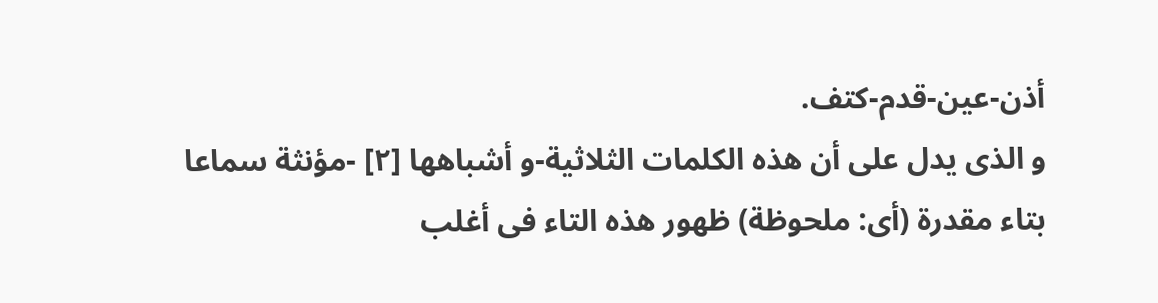أذن-عين-قدم-كتف.
و الذى يدل على أن هذه الكلمات الثلاثية-و أشباهها [٢] -مؤنثة سماعا بتاء مقدرة (أى: ملحوظة) ظهور هذه التاء فى أغلب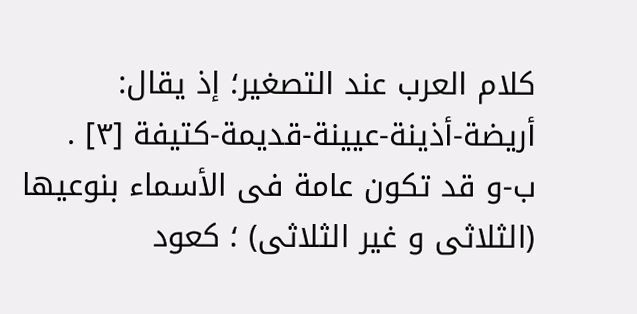كلام العرب عند التصغير؛ إذ يقال:
أريضة-أذينة-عيينة-قديمة-كتيفة [٣] .
ب-و قد تكون عامة فى الأسماء بنوعيها (الثلاثى و غير الثلاثى) ؛ كعود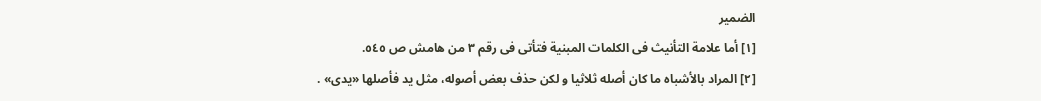الضمير
[١] أما علامة التأنيث فى الكلمات المبنية فتأتى فى رقم ٣ من هامش ص ٥٤٥.
[٢] المراد بالأشباه ما كان أصله ثلاثيا و لكن حذف بعض أصوله، مثل يد فأصلها «يدى» .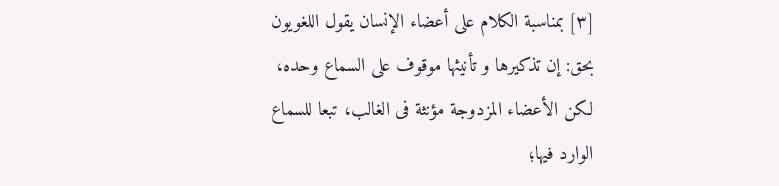[٣] بمناسبة الكلام على أعضاء الإنسان يقول اللغويون بحق: إن تذكيرها و تأنيثها موقوف على السماع وحده، لكن الأعضاء المزدوجة مؤنثة فى الغالب، تبعا للسماع الوارد فيها؛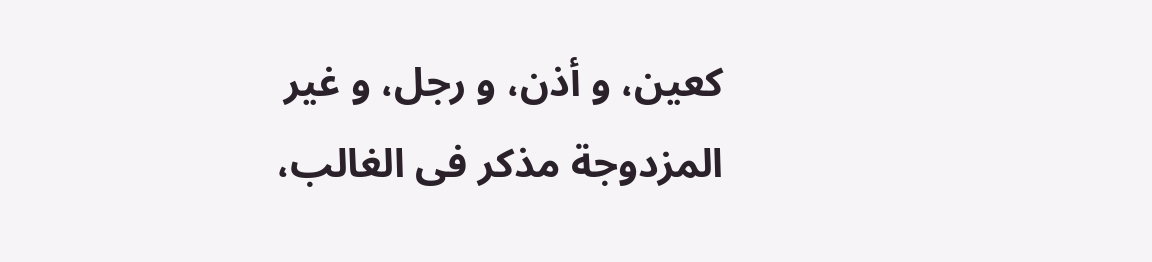كعين، و أذن، و رجل، و غير المزدوجة مذكر فى الغالب،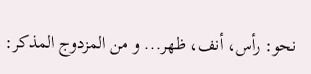نحو: رأس، أنف، ظهر... و من المزدوج المذكر: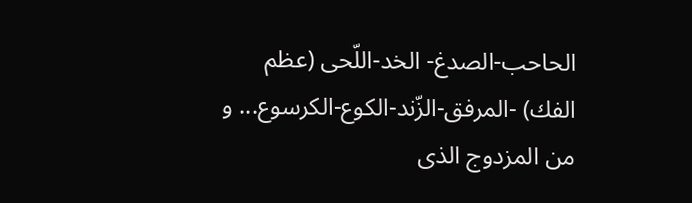الحاحب-الصدغ- الخد-اللّحى (عظم الفك) -المرفق-الزّند-الكوع-الكرسوع... و من المزدوج الذى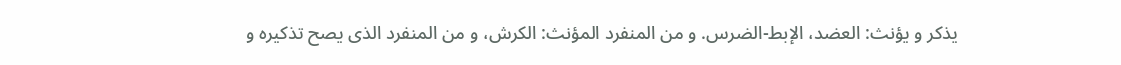يذكر و يؤنث: العضد، الإبط-الضرس. و من المنفرد المؤنث: الكرش، و من المنفرد الذى يصح تذكيره و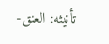تأنيثه: العنق-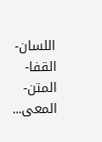اللسان-القفا-المتن-المعى...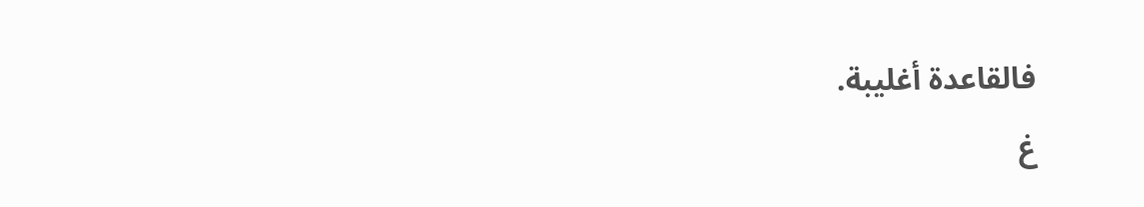فالقاعدة أغليبة.
غ